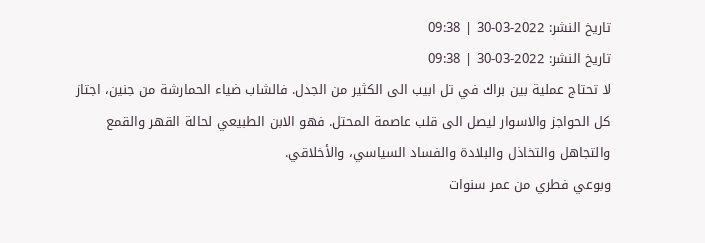تاريخ النشر: 2022-03-30 | 09:38
تاريخ النشر: 2022-03-30 | 09:38
لا تحتاج عملية بين براك في تل ابيب الى الكثير من الجدل. فالشاب ضياء الحمارشة من جنين، اجتاز كل الحواجز والاسوار ليصل الى قلب عاصمة المحتل. فهو الابن الطبيعي لحالة القهر والقمع والتجاهل والتخاذل والبلادة والفساد السياسي، والأخلاقي.
وبوعي فطري من عمر سنوات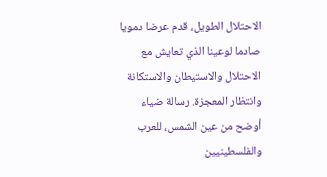الاحتلال الطويل، قدم عرضا دمويا صادما لوعينا الذي تعايش مع الاحتلال والاستيطان والاستكانة وانتظار المعجزة. رسالة ضياء أوضح من عين الشمس، للعرب والفلسطينيين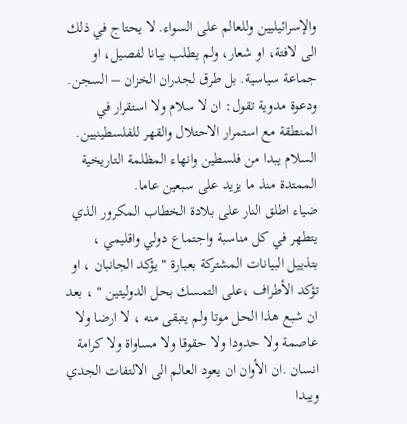والإسرائيليين وللعالم على السواء. لا يحتاج في ذلك الى لافتة، او شعار، ولم يطلب بيانا لفصيل، او جماعة سياسية. بل طرق لجدران الخزان – السجن. ودعوة مدوية تقول: ان لا سلام ولا استقرار في المنطقة مع استمرار الاحتلال والقهر للفلسطينيين. السلام يبدا من فلسطين وانهاء المظلمة التاريخية الممتدة منذ ما يزيد على سبعين عاما.
ضياء اطلق النار على بلادة الخطاب المكرور الذي يتطهر في كل مناسبة واجتماع دولي واقليمي ، بتذييل البيانات المشتركة بعبارة " يؤكد الجانبان ، او تؤكد الأطراف ،على التمسك بحل الدوليتين " ، بعد ان شبع هذا الحل موتا ولم يتبقى منه ، لا ارضا ولا عاصمة ولا حدودا ولا حقوقا ولا مساواة ولا كرامة انسان .ان الأوان ان يعود العالم الى الالتفات الجدي ويبدا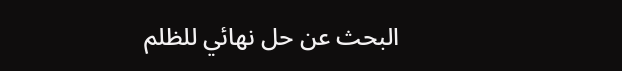البحث عن حل نهائي للظلم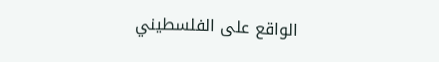الواقع على الفلسطيني